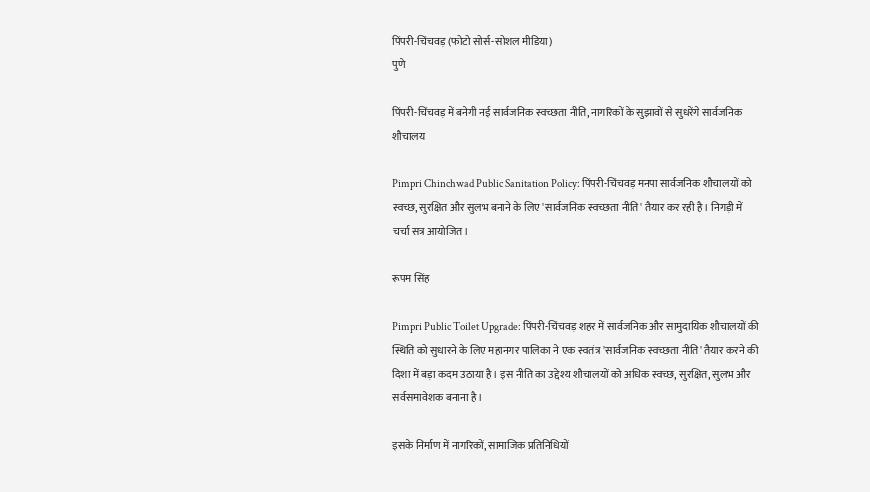पिंपरी-चिंचवड़ (फोटो सोर्स-सोशल मीडिया)
पुणे

पिंपरी-चिंचवड़ में बनेगी नई सार्वजनिक स्वच्छता नीति, नागरिकों के सुझावों से सुधरेंगे सार्वजनिक शौचालय

Pimpri Chinchwad Public Sanitation Policy: पिंपरी-चिंचवड़ मनपा सार्वजनिक शौचालयों को स्वच्छ, सुरक्षित और सुलभ बनाने के लिए 'सार्वजनिक स्वच्छता नीति' तैयार कर रही है। निगड़ी में चर्चा सत्र आयोजित।

रूपम सिंह

Pimpri Public Toilet Upgrade: पिंपरी-चिंचवड़ शहर में सार्वजनिक और सामुदायिक शौचालयों की स्थिति को सुधारने के लिए महानगर पालिका ने एक स्वतंत्र 'सार्वजनिक स्वच्छता नीति' तैयार करने की दिशा में बड़ा कदम उठाया है। इस नीति का उद्देश्य शौचालयों को अधिक स्वच्छ, सुरक्षित, सुलभ और सर्वसमावेशक बनाना है।

इसके निर्माण में नागरिकों, सामाजिक प्रतिनिधियों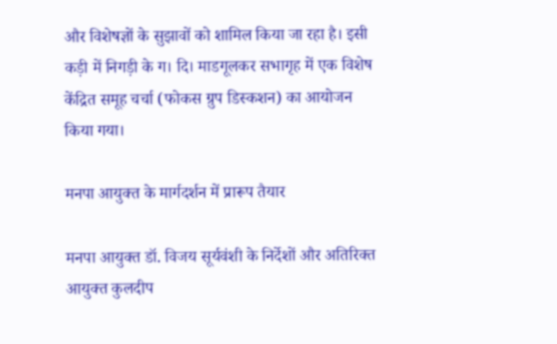और विशेषज्ञों के सुझावों को शामिल किया जा रहा है। इसी कड़ी में निगड़ी के ग। दि। माडगूलकर सभागृह में एक विशेष केंद्रित समूह चर्चा (फोकस ग्रुप डिस्कशन) का आयोजन किया गया।

मनपा आयुक्त के मार्गदर्शन में प्रारूप तैयार

मनपा आयुक्त डॉ. विजय सूर्यवंशी के निर्देशों और अतिरिक्त आयुक्त कुलदीप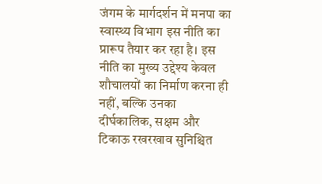जंगम के मार्गदर्शन में मनपा का स्वास्थ्य विभाग इस नीति का प्रारूप तैयार कर रहा है। इस नीति का मुख्य उद्देश्य केवल शौचालयों का निर्माण करना ही नहीं, बल्कि उनका दीर्घकालिक, सक्षम और टिकाऊ रखरखाव सुनिश्चित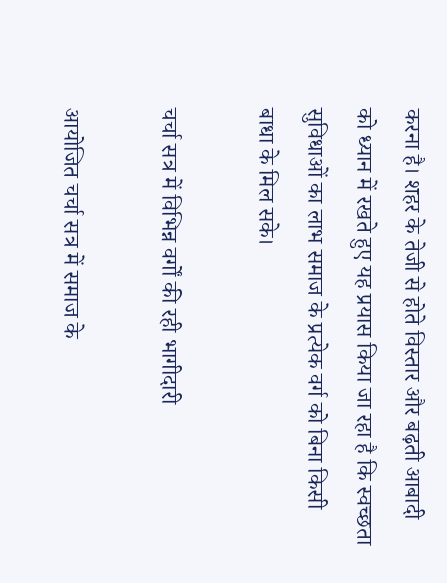करना है। शहर के तेजी से होते विस्तार और बढ़ती आबादी को ध्यान में रखते हुए यह प्रयास किया जा रहा है कि स्वच्छता सुविधाओं का लाभ समाज के प्रत्येक वर्ग को बिना किसी बाधा के मिल सके।

चर्चा सत्र में विभिन्न वर्गों की रही भागीदारी

आयोजित चर्चा सत्र में समाज के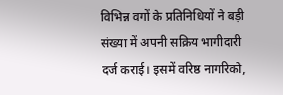विभिन्न वगों के प्रतिनिधियों ने बड़ी संख्या में अपनी सक्रिय भागीदारी दर्ज कराई। इसमें वरिष्ठ नागरिको,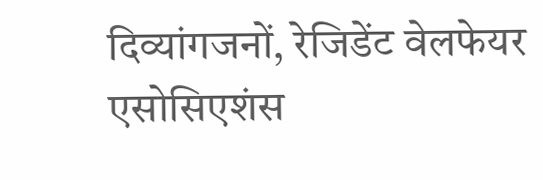दिव्यांगजनों, रेजिडेंट वेलफेयर एसोसिएशंस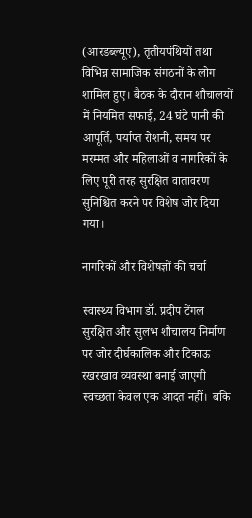(आरडब्ल्यूए), तृतीयपंथियों तथा विभिन्न सामाजिक संगठनों के लोग शामिल हुए। बैठक के दौरान शौचालयों में नियमित सफाई, 24 घंटे पानी की आपूर्ति, पर्याप्त रोशनी, समय पर मरम्मत और महिलाओं व नागरिकों के लिए पूरी तरह सुरक्षित वातावरण सुनिश्चित करने पर विशेष जोर दिया गया।

नागरिकों और विशेषज्ञों की चर्चा

स्वास्थ्य विभाग डॉ. प्रदीप टेंगल सुरक्षित और सुलभ शौचालय निर्माण पर जोर दीर्घकालिक और टिकाऊ रखरखाव व्यवस्था बनाई जाएगी स्वच्छता केवल एक आदत नहीं।  बकि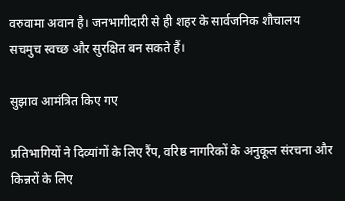वरुवामा अवान है। जनभागीदारी से ही शहर के सार्वजनिक शौचालय सचमुच स्वच्छ और सुरक्षित बन सकते हैं।

सुझाव आमंत्रित किए गए

प्रतिभागियों ने दिव्यांगों के लिए रैंप, वरिष्ठ नागरिकों के अनुकूल संरचना और किन्नरों के लिए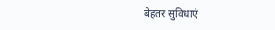बेहतर सुविधाएं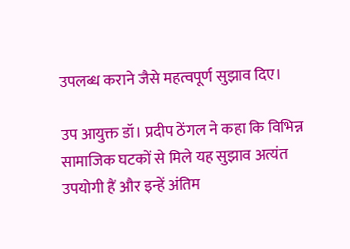उपलब्ध कराने जैसे महत्वपूर्ण सुझाव दिए।

उप आयुक्त डॉ। प्रदीप ठेंगल ने कहा कि विभिन्न सामाजिक घटकों से मिले यह सुझाव अत्यंत उपयोगी हैं और इन्हें अंतिम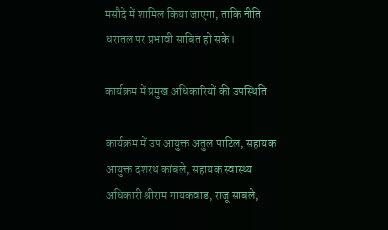मसौदे में शामिल किया जाएगा, ताकि नीति धरातल पर प्रभावी साबित हो सके।

कार्यक्रम में प्रमुख अधिकारियों की उपस्थिति

कार्यक्रम में उप आयुक्त अतुल पाटिल, सहायक आयुक्त दशरथ कांबले, सहायक स्वास्थ्य अधिकारी श्रीराम गायकवाड, राजू साबले,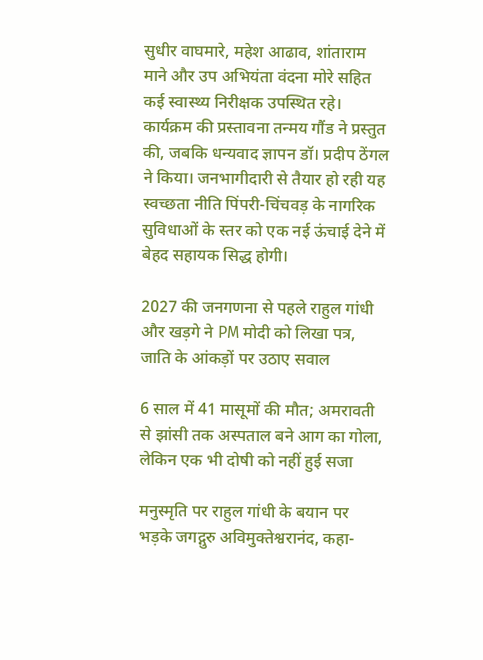सुधीर वाघमारे, महेश आढाव, शांताराम माने और उप अभियंता वंदना मोरे सहित कई स्वास्थ्य निरीक्षक उपस्थित रहे। कार्यक्रम की प्रस्तावना तन्मय गौंड ने प्रस्तुत की, जबकि धन्यवाद ज्ञापन डॉ। प्रदीप ठेंगल ने किया। जनभागीदारी से तैयार हो रही यह स्वच्छता नीति पिंपरी-चिंचवड़ के नागरिक सुविधाओं के स्तर को एक नई ऊंचाई देने में बेहद सहायक सिद्ध होगी।

2027 की जनगणना से पहले राहुल गांधी और खड़गे ने PM मोदी को लिखा पत्र, जाति के आंकड़ों पर उठाए सवाल

6 साल में 41 मासूमों की मौत; अमरावती से झांसी तक अस्पताल बने आग का गोला, लेकिन एक भी दोषी को नहीं हुई सजा

मनुस्मृति पर राहुल गांधी के बयान पर भड़के जगद्गुरु अविमुक्तेश्वरानंद, कहा-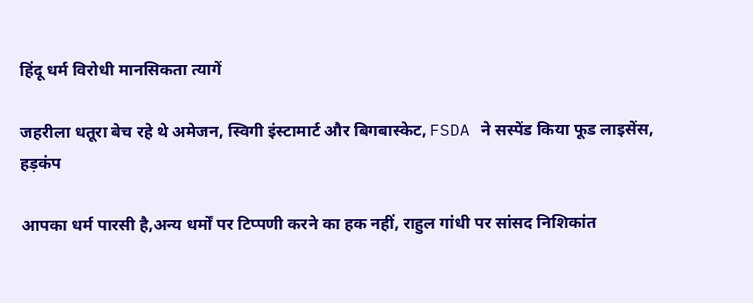हिंदू धर्म विरोधी मानसिकता त्यागें

जहरीला धतूरा बेच रहे थे अमेजन, स्विगी इंस्टामार्ट और बिगबास्केट, FSDA ने सस्पेंड किया फूड लाइसेंस, हड़कंप

आपका धर्म पारसी है,अन्य धर्मों पर टिप्पणी करने का हक नहीं, राहुल गांधी पर सांसद निशिकांत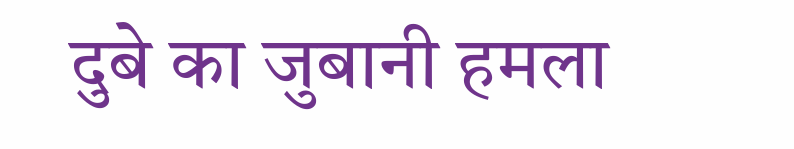दुबे का जुबानी हमला